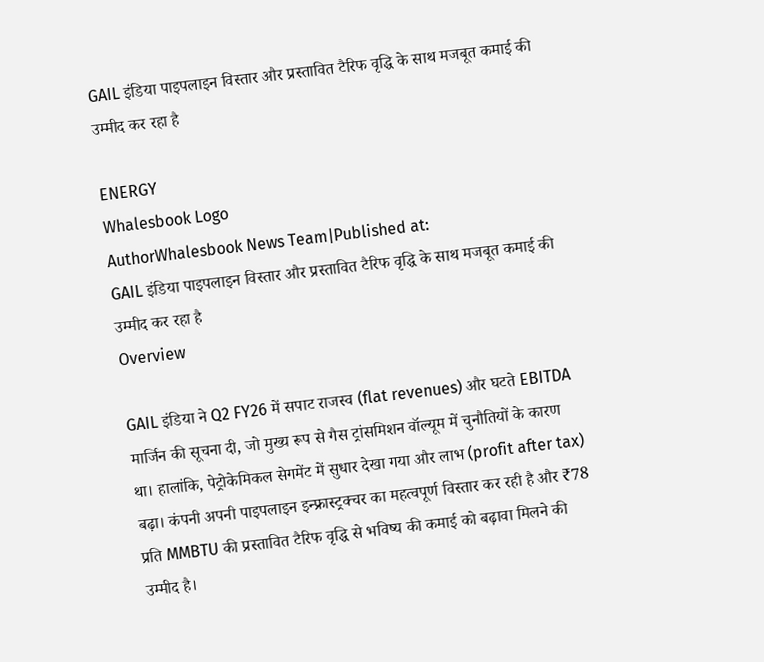GAIL इंडिया पाइपलाइन विस्तार और प्रस्तावित टैरिफ वृद्धि के साथ मजबूत कमाई की उम्मीद कर रहा है

ENERGY
Whalesbook Logo
AuthorWhalesbook News Team|Published at:
GAIL इंडिया पाइपलाइन विस्तार और प्रस्तावित टैरिफ वृद्धि के साथ मजबूत कमाई की उम्मीद कर रहा है
Overview

GAIL इंडिया ने Q2 FY26 में सपाट राजस्व (flat revenues) और घटते EBITDA मार्जिन की सूचना दी, जो मुख्य रूप से गैस ट्रांसमिशन वॉल्यूम में चुनौतियों के कारण था। हालांकि, पेट्रोकेमिकल सेगमेंट में सुधार देखा गया और लाभ (profit after tax) बढ़ा। कंपनी अपनी पाइपलाइन इन्फ्रास्ट्रक्चर का महत्वपूर्ण विस्तार कर रही है और ₹78 प्रति MMBTU की प्रस्तावित टैरिफ वृद्धि से भविष्य की कमाई को बढ़ावा मिलने की उम्मीद है।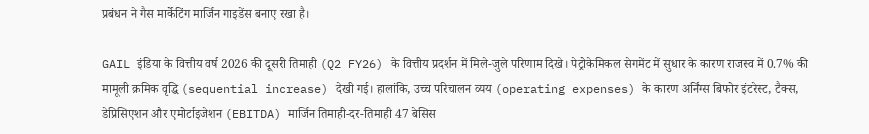प्रबंधन ने गैस मार्केटिंग मार्जिन गाइडेंस बनाए रखा है।

GAIL इंडिया के वित्तीय वर्ष 2026 की दूसरी तिमाही (Q2 FY26) के वित्तीय प्रदर्शन में मिले-जुले परिणाम दिखे। पेट्रोकेमिकल सेगमेंट में सुधार के कारण राजस्व में 0.7% की मामूली क्रमिक वृद्धि (sequential increase) देखी गई। हालांकि, उच्च परिचालन व्यय (operating expenses) के कारण अर्निंग्स बिफोर इंटरेस्ट, टैक्स, डेप्रिसिएशन और एमोर्टाइजेशन (EBITDA) मार्जिन तिमाही-दर-तिमाही 47 बेसिस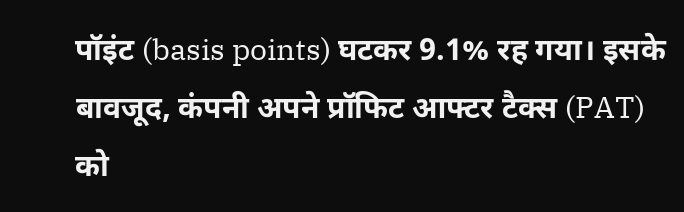पॉइंट (basis points) घटकर 9.1% रह गया। इसके बावजूद, कंपनी अपने प्रॉफिट आफ्टर टैक्स (PAT) को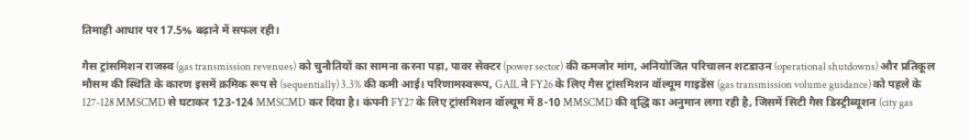तिमाही आधार पर 17.5% बढ़ाने में सफल रही।

गैस ट्रांसमिशन राजस्व (gas transmission revenues) को चुनौतियों का सामना करना पड़ा, पावर सेक्टर (power sector) की कमजोर मांग, अनियोजित परिचालन शटडाउन (operational shutdowns) और प्रतिकूल मौसम की स्थिति के कारण इसमें क्रमिक रूप से (sequentially) 3.3% की कमी आई। परिणामस्वरूप, GAIL ने FY26 के लिए गैस ट्रांसमिशन वॉल्यूम गाइडेंस (gas transmission volume guidance) को पहले के 127-128 MMSCMD से घटाकर 123-124 MMSCMD कर दिया है। कंपनी FY27 के लिए ट्रांसमिशन वॉल्यूम में 8-10 MMSCMD की वृद्धि का अनुमान लगा रही है, जिसमें सिटी गैस डिस्ट्रीब्यूशन (city gas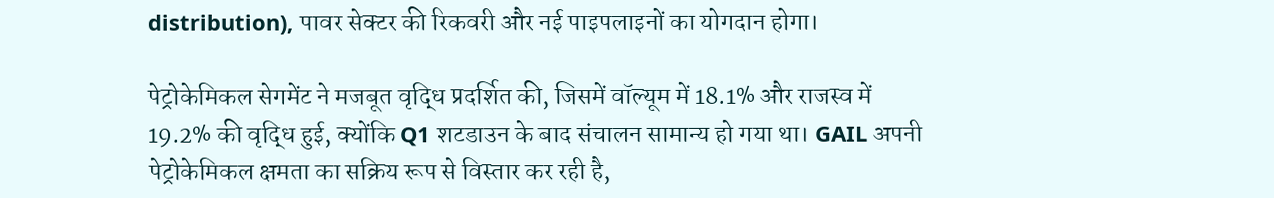distribution), पावर सेक्टर की रिकवरी और नई पाइपलाइनों का योगदान होगा।

पेट्रोकेमिकल सेगमेंट ने मजबूत वृद्धि प्रदर्शित की, जिसमें वॉल्यूम में 18.1% और राजस्व में 19.2% की वृद्धि हुई, क्योंकि Q1 शटडाउन के बाद संचालन सामान्य हो गया था। GAIL अपनी पेट्रोकेमिकल क्षमता का सक्रिय रूप से विस्तार कर रही है,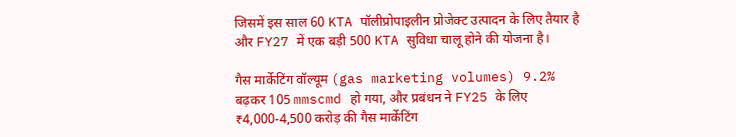जिसमें इस साल 60 KTA पॉलीप्रोपाइलीन प्रोजेक्ट उत्पादन के लिए तैयार है और FY27 में एक बड़ी 500 KTA सुविधा चालू होने की योजना है।

गैस मार्केटिंग वॉल्यूम (gas marketing volumes) 9.2% बढ़कर 105 mmscmd हो गया, और प्रबंधन ने FY25 के लिए ₹4,000-4,500 करोड़ की गैस मार्केटिंग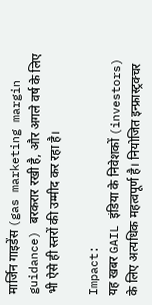मार्जिन गाइडेंस (gas marketing margin guidance) बरकरार रखी है, और अगले वर्ष के लिए भी ऐसे ही स्तरों की उम्मीद कर रहा है।

Impact:
यह खबर GAIL इंडिया के निवेशकों (investors) के लिए अत्यधिक महत्वपूर्ण है। नियोजित इन्फ्रास्ट्रक्चर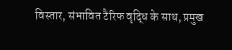विस्तार, संभावित टैरिफ वृद्धि के साथ, प्रमुख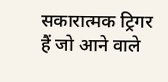सकारात्मक ट्रिगर हैं जो आने वाले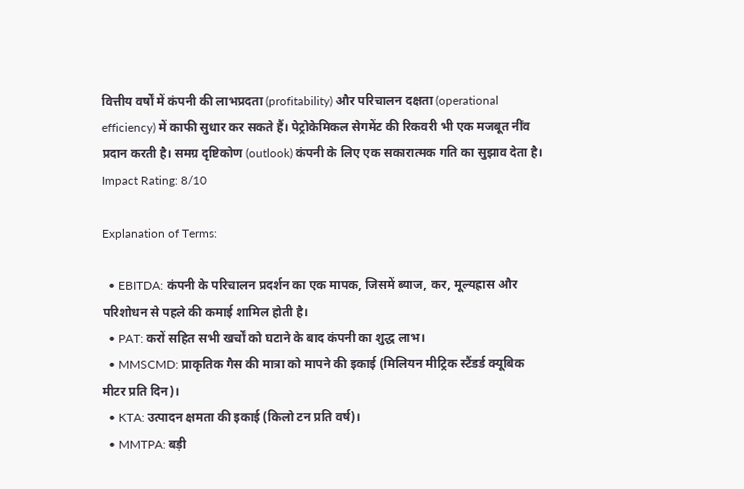वित्तीय वर्षों में कंपनी की लाभप्रदता (profitability) और परिचालन दक्षता (operational efficiency) में काफी सुधार कर सकते हैं। पेट्रोकेमिकल सेगमेंट की रिकवरी भी एक मजबूत नींव प्रदान करती है। समग्र दृष्टिकोण (outlook) कंपनी के लिए एक सकारात्मक गति का सुझाव देता है।
Impact Rating: 8/10

Explanation of Terms:

  • EBITDA: कंपनी के परिचालन प्रदर्शन का एक मापक, जिसमें ब्याज, कर, मूल्यह्रास और परिशोधन से पहले की कमाई शामिल होती है।
  • PAT: करों सहित सभी खर्चों को घटाने के बाद कंपनी का शुद्ध लाभ।
  • MMSCMD: प्राकृतिक गैस की मात्रा को मापने की इकाई (मिलियन मीट्रिक स्टैंडर्ड क्यूबिक मीटर प्रति दिन)।
  • KTA: उत्पादन क्षमता की इकाई (किलो टन प्रति वर्ष)।
  • MMTPA: बड़ी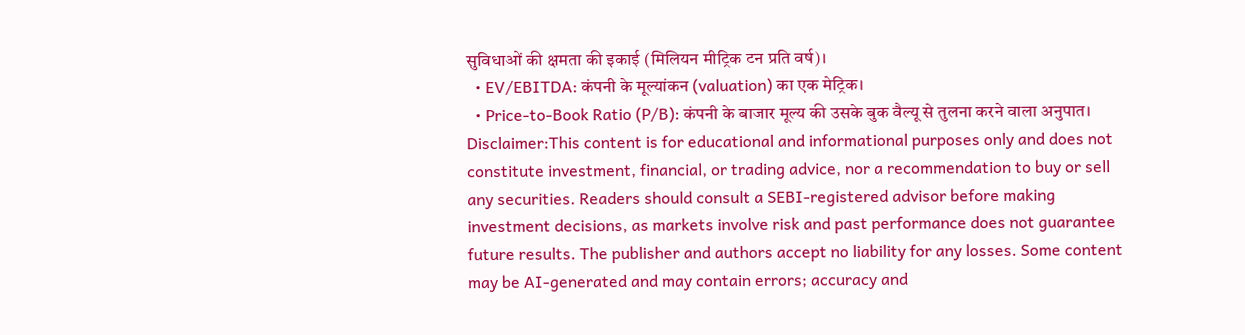सुविधाओं की क्षमता की इकाई (मिलियन मीट्रिक टन प्रति वर्ष)।
  • EV/EBITDA: कंपनी के मूल्यांकन (valuation) का एक मेट्रिक।
  • Price-to-Book Ratio (P/B): कंपनी के बाजार मूल्य की उसके बुक वैल्यू से तुलना करने वाला अनुपात।
Disclaimer:This content is for educational and informational purposes only and does not constitute investment, financial, or trading advice, nor a recommendation to buy or sell any securities. Readers should consult a SEBI-registered advisor before making investment decisions, as markets involve risk and past performance does not guarantee future results. The publisher and authors accept no liability for any losses. Some content may be AI-generated and may contain errors; accuracy and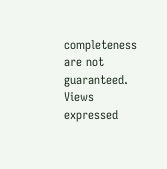completeness are not guaranteed. Views expressed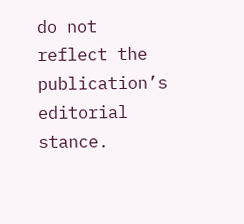do not reflect the publication’s editorial stance.